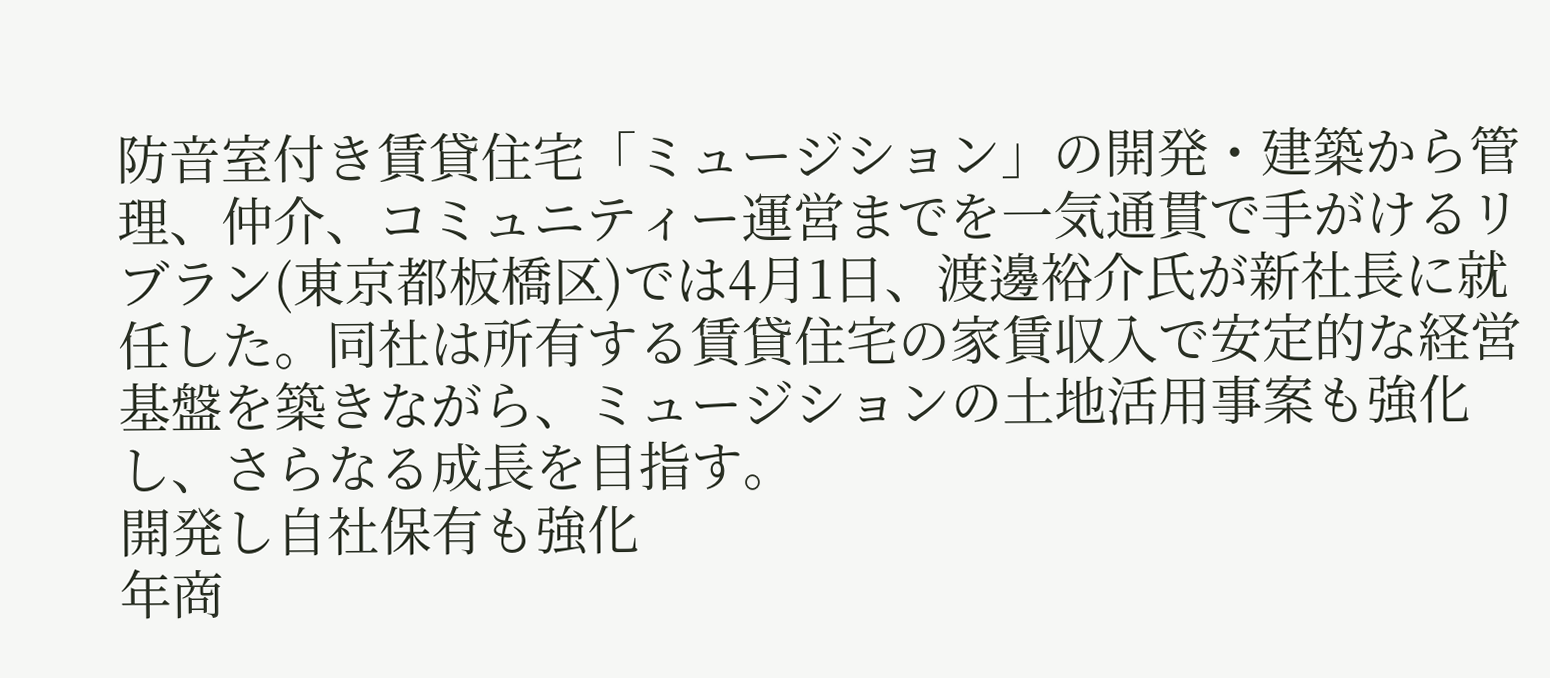防音室付き賃貸住宅「ミュージション」の開発・建築から管理、仲介、コミュニティー運営までを一気通貫で手がけるリブラン(東京都板橋区)では4月1日、渡邊裕介氏が新社長に就任した。同社は所有する賃貸住宅の家賃収入で安定的な経営基盤を築きながら、ミュージションの土地活用事案も強化し、さらなる成長を目指す。
開発し自社保有も強化
年商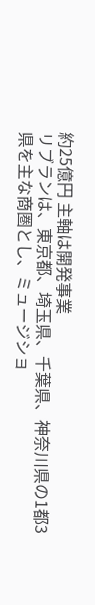約25億円 主軸は開発事業
リブランは、東京都、埼玉県、千葉県、神奈川県の1都3県を主な商圏とし、ミュージショ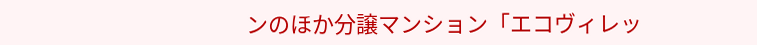ンのほか分譲マンション「エコヴィレッ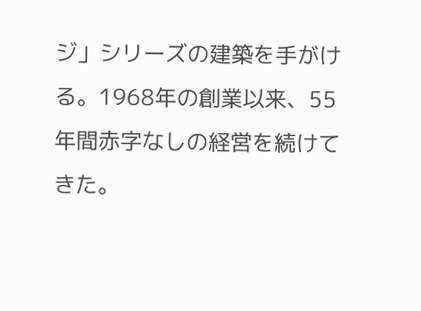ジ」シリーズの建築を手がける。1968年の創業以来、55年間赤字なしの経営を続けてきた。